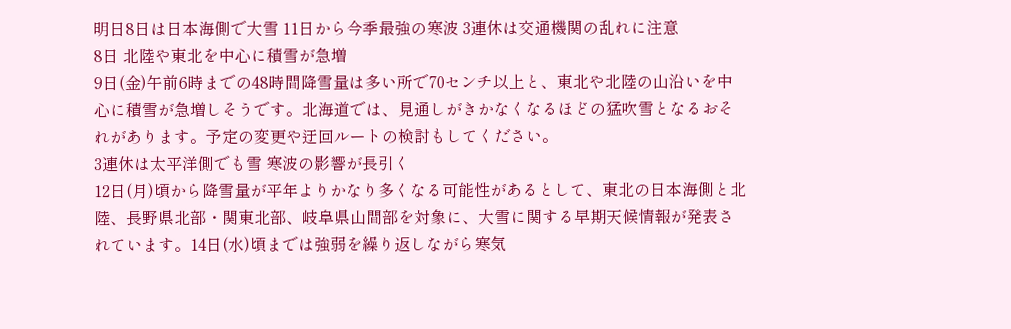明日8日は日本海側で大雪 11日から今季最強の寒波 3連休は交通機関の乱れに注意
8日 北陸や東北を中心に積雪が急増
9日(金)午前6時までの48時間降雪量は多い所で70センチ以上と、東北や北陸の山沿いを中心に積雪が急増しそうです。北海道では、見通しがきかなくなるほどの猛吹雪となるおそれがあります。予定の変更や迂回ルートの検討もしてください。
3連休は太平洋側でも雪 寒波の影響が長引く
12日(月)頃から降雪量が平年よりかなり多くなる可能性があるとして、東北の日本海側と北陸、長野県北部・関東北部、岐阜県山間部を対象に、大雪に関する早期天候情報が発表されています。14日(水)頃までは強弱を繰り返しながら寒気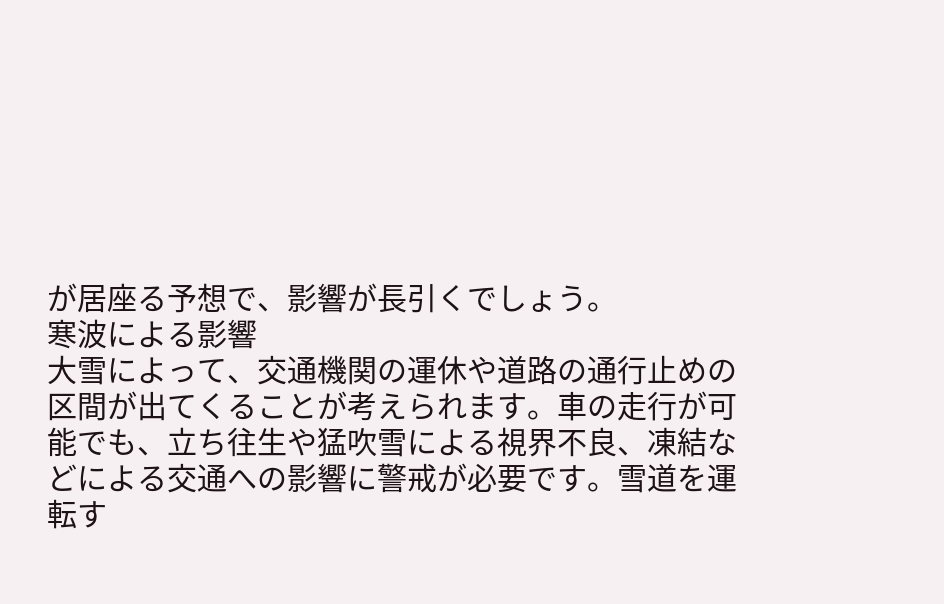が居座る予想で、影響が長引くでしょう。
寒波による影響
大雪によって、交通機関の運休や道路の通行止めの区間が出てくることが考えられます。車の走行が可能でも、立ち往生や猛吹雪による視界不良、凍結などによる交通への影響に警戒が必要です。雪道を運転す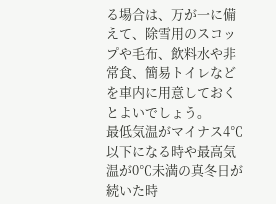る場合は、万が一に備えて、除雪用のスコップや毛布、飲料水や非常食、簡易トイレなどを車内に用意しておくとよいでしょう。
最低気温がマイナス4℃以下になる時や最高気温が0℃未満の真冬日が続いた時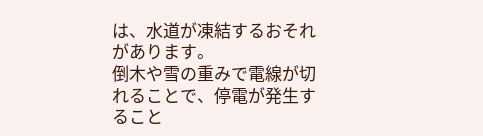は、水道が凍結するおそれがあります。
倒木や雪の重みで電線が切れることで、停電が発生すること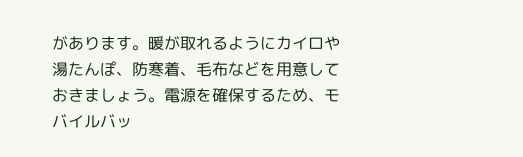があります。暖が取れるようにカイロや湯たんぽ、防寒着、毛布などを用意しておきましょう。電源を確保するため、モバイルバッ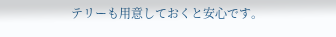テリーも用意しておくと安心です。